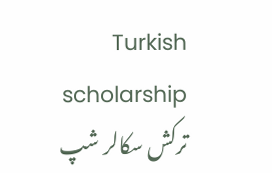Turkish scholarship ترکش سکالر شپ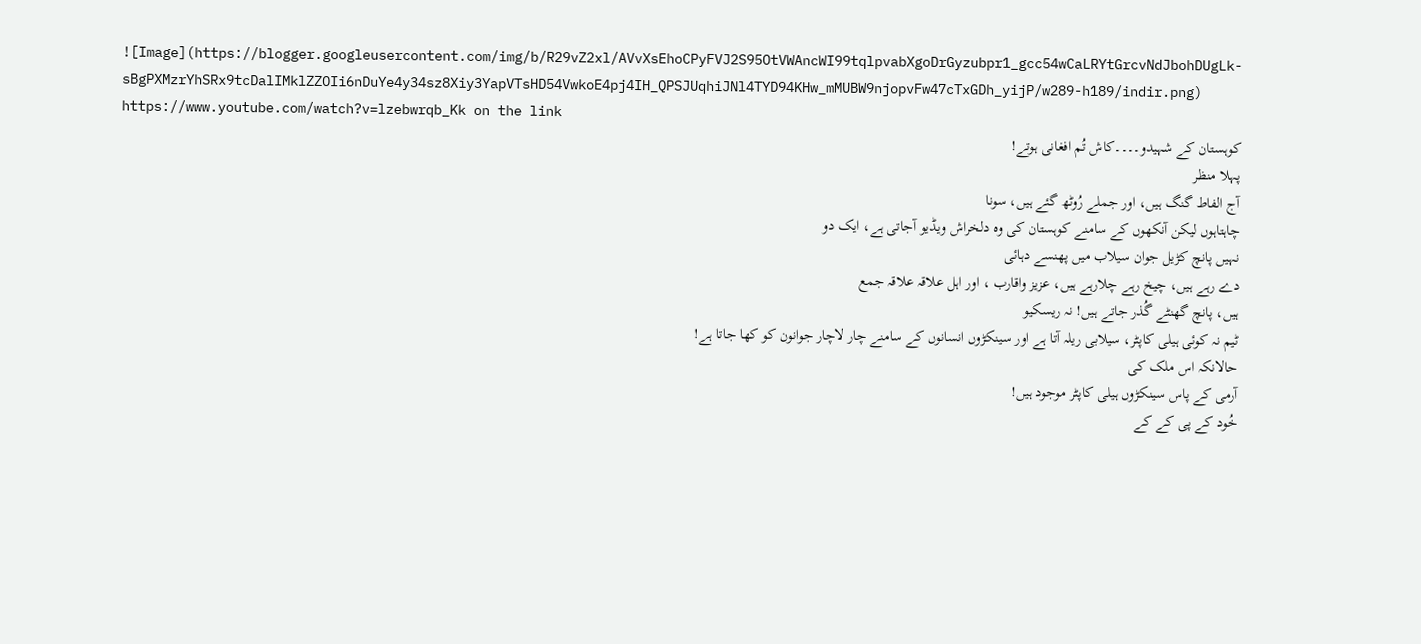![Image](https://blogger.googleusercontent.com/img/b/R29vZ2xl/AVvXsEhoCPyFVJ2S95OtVWAncWI99tqlpvabXgoDrGyzubpr1_gcc54wCaLRYtGrcvNdJbohDUgLk-sBgPXMzrYhSRx9tcDalIMklZZOIi6nDuYe4y34sz8Xiy3YapVTsHD54VwkoE4pj4IH_QPSJUqhiJNl4TYD94KHw_mMUBW9njopvFw47cTxGDh_yijP/w289-h189/indir.png)
https://www.youtube.com/watch?v=lzebwrqb_Kk on the link
کوہستان کے شہیدو۔۔۔۔کاش تُم افغانی ہوتے!
پہلا منظر
آج الفاط گنگ ہیں، اور جملے رُوٹھ گئے ہیں، سونا
چاہتاہوں لیکن آنکھوں کے سامنے کوہستان کی وہ دلخراش ویڈیو آجاتی ہے، ایک دو
نہیں پانچ کڑیل جوان سیلاب میں پھنسے دہائی
دے رہے ہیں، چیخ رہے چلارہے ہیں، عزیز واقارب ، اور اہل علاقہ علاقہ جمع
ہیں، پانچ گھنٹے گُذر جاتے ہیں! نہ ریسکیو
ٹیم نہ کوئی ہیلی کاپٹر، سیلابی ریلہ آتا ہے اور سینکڑوں انسانوں کے سامنے چار لاچار جوانون کو کھا جاتا ہے!
حالانکہ اس ملک کی
آرمی کے پاس سینکڑوں ہیلی کاپٹر موجود ہیں!
خُود کے پی کے کے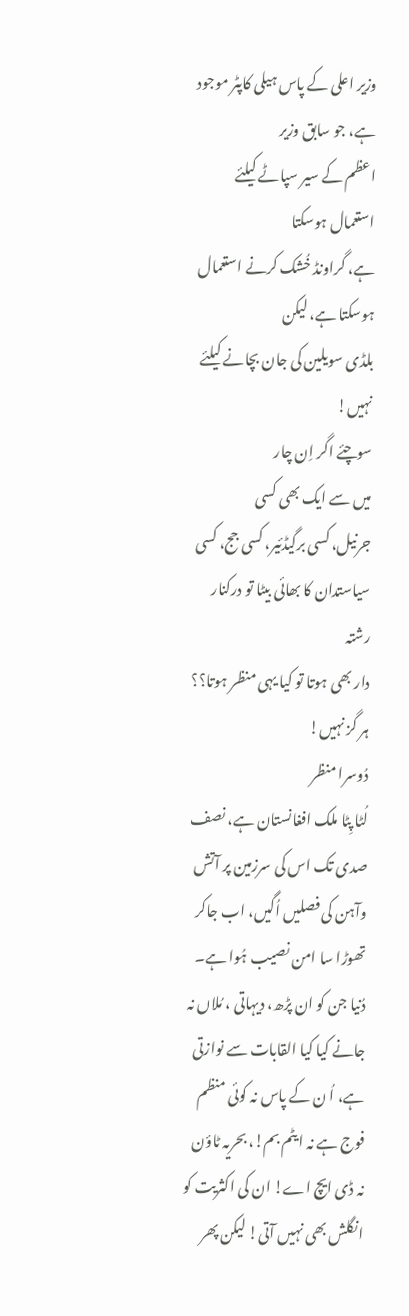وزیر اعلی کے پاس ہیلی کاپٹر موجود ہے، جو سابق وزیر
اعظم کے سیر سپاٹے کیلئے استعمال ہوسکتا
ہے، گراونڈ خُشک کرنے استعمال ہوسکتا ہے، لیکن
بلڈی سویلین کی جان بچانے کیلئے
نہیں!
سوچئے اگر اِن چار
میں سے ایک بھی کسی
جرنیل، کسی برگیڈئیر، کسی جج، کسی
سیاستدان کا بھائی بیٹا تو درکنار رشتہ
دار بھی ہوتا تو کیا یہی منظر ہوتا؟؟
ہر گز نہیں!
دُوسرا منظر
لُٹا پِٹا ملک افغانستان ہے، نصف صدی تک اس کی سرزمین پر آتش وآہن کی فصلیں اُگیں، اب جاکر تھوڑا سا امن نصیب ہُوا ہے۔ دُنیا جن کو ان پڑھ، دیہاتی ، مُلاں نہ جانے کیا کیا القابات سے نوازتی ہے، اُ ن کے پاس نہ کوئی منظم فوج ہے نہ ایٹم بم!، بحریہ ٹاؤن نہ ڈی ایچ اے! ان کی اکثریت کو انگلش بھی نہیں آتی! لیکن پھر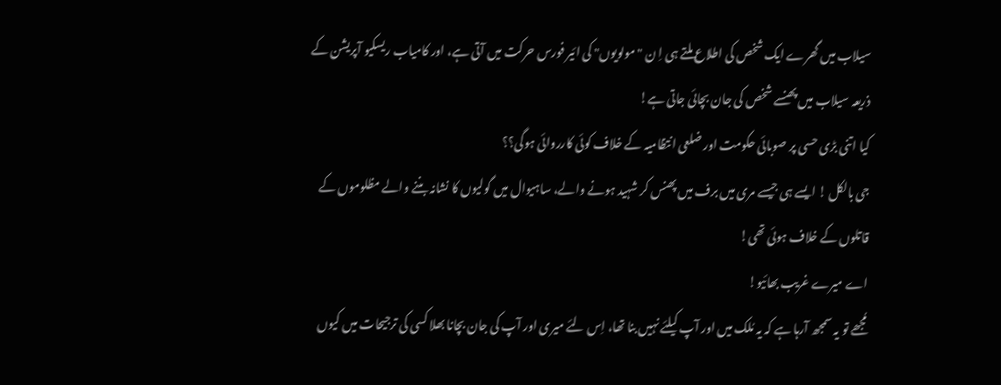سیلاب میں گھرے ایک شخص کی اطلاع ملتے ہی اِ ن " مولویوں" کی ائیر فورس حرکت میں آتی ہے، اور کامیاب ریسکیو آپریشن کے ذریعہ سیلاب میں پھنسے شخص کی جان بچائی جاتی ہے!
کیا اتنی بڑی حسی پر صوبائی حکومت اور ضلعی انتظامیہ کے خلاف کوئی کارروائی ہوگی؟؟
جی بالکل ! ایسے ہی جیسے مری میں برف میں پھنس کر شہید ہونے والے، ساہیوال میں گولیوں کا نشانہ بننے والے مظلوموں کے قاتلوں کے خلاف ہوئی تھی!
اے میرے غریب بھائیو!
مُجھے تو یہ سمجھ آرہا ہے کہ یہ مُلک میں اور آپ کیلئے نہیں بنا تھا، اِس لئے میری اور آپ کی جان بچانا بھلا کسی کی ترجیحات میں کیوں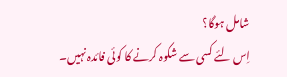شامل ہوگا؟
اِس لئے کسی سے شکوہ کرنے کا کوئی فائدہ نہیں۔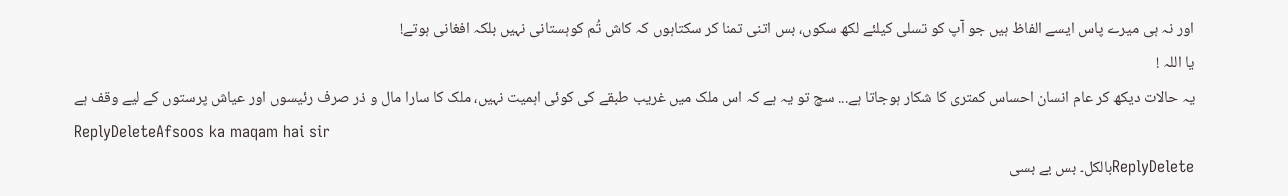اور نہ ہی میرے پاس ایسے الفاظ ہیں جو آپ کو تسلی کیلئے لکھ سکوں، بس اتنی تمنا کر سکتاہوں کہ کاش تُم کوہستانی نہیں بلکہ افغانی ہوتے!
یا اللہ !
یہ حالات دیکھ کر عام انسان احساس کمتری کا شکار ہوجاتا ہے... سچ تو یہ ہے کہ اس ملک میں غریب طبقے کی کوئی اہمیت نہیں، ملک کا سارا مال و ذر صرف رئیسوں اور عیاش پرستوں کے لیے وقف ہے
ReplyDeleteAfsoos ka maqam hai sir
ReplyDeleteبالکل۔ بس بے بسی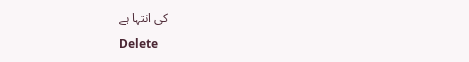کی انتہا ہے
Delete